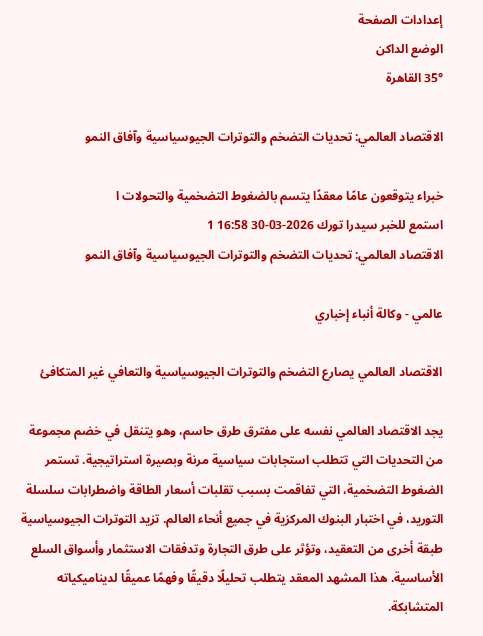إعدادات الصفحة
الوضع الداكن
35° القاهرة

الاقتصاد العالمي: تحديات التضخم والتوترات الجيوسياسية وآفاق النمو

خبراء يتوقعون عامًا معقدًا يتسم بالضغوط التضخمية والتحولات ا
استمع للخبر سيدرا تورك 2026-03-30 16:58 1
الاقتصاد العالمي: تحديات التضخم والتوترات الجيوسياسية وآفاق النمو

عالمي - وكالة أنباء إخباري

الاقتصاد العالمي يصارع التضخم والتوترات الجيوسياسية والتعافي غير المتكافئ

يجد الاقتصاد العالمي نفسه على مفترق طرق حاسم، وهو يتنقل في خضم مجموعة من التحديات التي تتطلب استجابات سياسية مرنة وبصيرة استراتيجية. تستمر الضغوط التضخمية، التي تفاقمت بسبب تقلبات أسعار الطاقة واضطرابات سلسلة التوريد، في اختبار البنوك المركزية في جميع أنحاء العالم. تزيد التوترات الجيوسياسية طبقة أخرى من التعقيد، وتؤثر على طرق التجارة وتدفقات الاستثمار وأسواق السلع الأساسية. هذا المشهد المعقد يتطلب تحليلًا دقيقًا وفهمًا عميقًا لديناميكياته المتشابكة.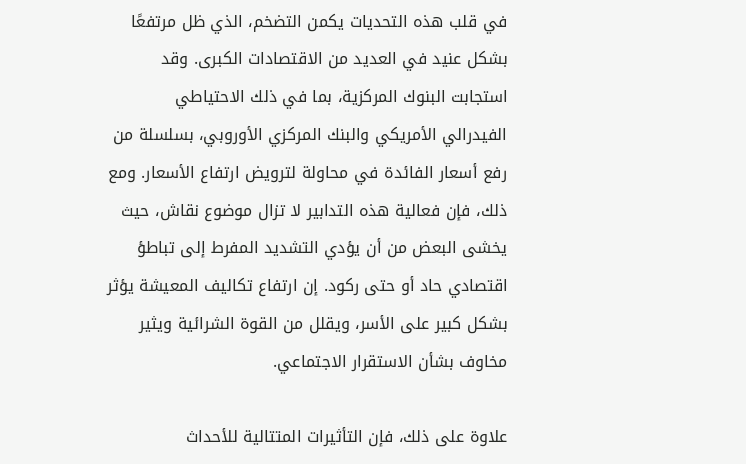في قلب هذه التحديات يكمن التضخم، الذي ظل مرتفعًا بشكل عنيد في العديد من الاقتصادات الكبرى. وقد استجابت البنوك المركزية، بما في ذلك الاحتياطي الفيدرالي الأمريكي والبنك المركزي الأوروبي، بسلسلة من رفع أسعار الفائدة في محاولة لترويض ارتفاع الأسعار. ومع ذلك، فإن فعالية هذه التدابير لا تزال موضوع نقاش، حيث يخشى البعض من أن يؤدي التشديد المفرط إلى تباطؤ اقتصادي حاد أو حتى ركود. إن ارتفاع تكاليف المعيشة يؤثر بشكل كبير على الأسر، ويقلل من القوة الشرائية ويثير مخاوف بشأن الاستقرار الاجتماعي.

علاوة على ذلك، فإن التأثيرات المتتالية للأحداث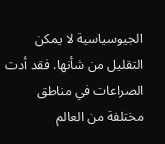الجيوسياسية لا يمكن التقليل من شأنها. فقد أدت الصراعات في مناطق مختلفة من العالم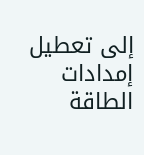إلى تعطيل إمدادات الطاقة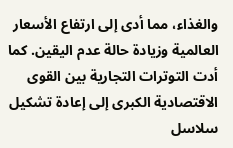والغذاء، مما أدى إلى ارتفاع الأسعار العالمية وزيادة حالة عدم اليقين. كما أدت التوترات التجارية بين القوى الاقتصادية الكبرى إلى إعادة تشكيل سلاسل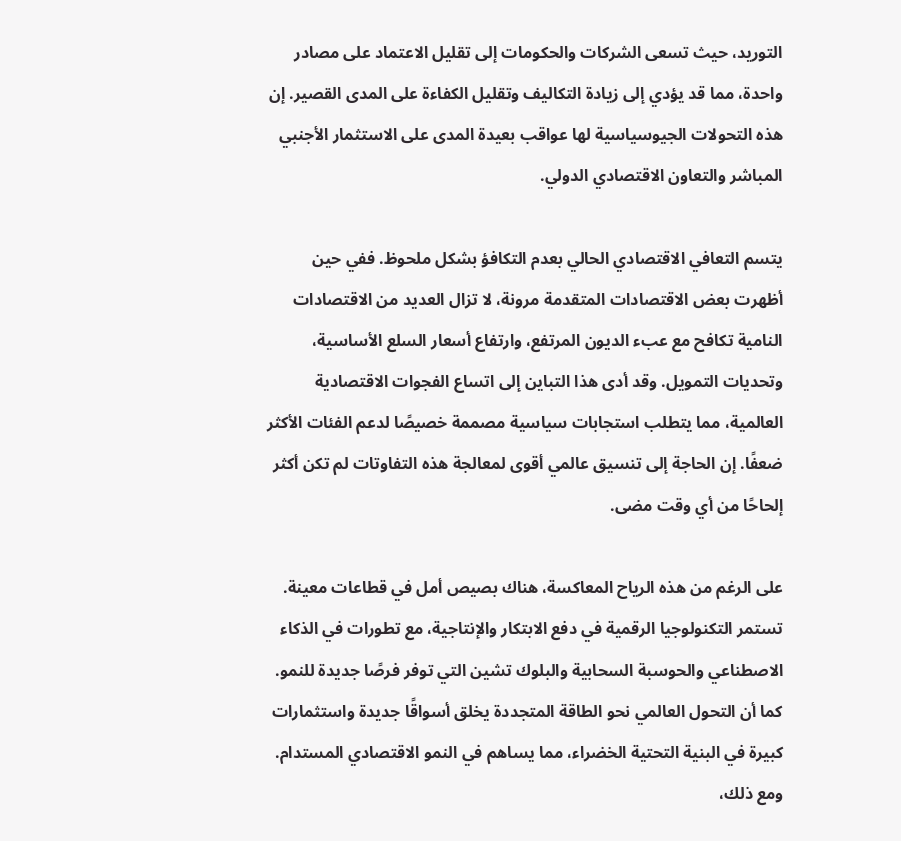التوريد، حيث تسعى الشركات والحكومات إلى تقليل الاعتماد على مصادر واحدة، مما قد يؤدي إلى زيادة التكاليف وتقليل الكفاءة على المدى القصير. إن هذه التحولات الجيوسياسية لها عواقب بعيدة المدى على الاستثمار الأجنبي المباشر والتعاون الاقتصادي الدولي.

يتسم التعافي الاقتصادي الحالي بعدم التكافؤ بشكل ملحوظ. ففي حين أظهرت بعض الاقتصادات المتقدمة مرونة، لا تزال العديد من الاقتصادات النامية تكافح مع عبء الديون المرتفع، وارتفاع أسعار السلع الأساسية، وتحديات التمويل. وقد أدى هذا التباين إلى اتساع الفجوات الاقتصادية العالمية، مما يتطلب استجابات سياسية مصممة خصيصًا لدعم الفئات الأكثر ضعفًا. إن الحاجة إلى تنسيق عالمي أقوى لمعالجة هذه التفاوتات لم تكن أكثر إلحاحًا من أي وقت مضى.

على الرغم من هذه الرياح المعاكسة، هناك بصيص أمل في قطاعات معينة. تستمر التكنولوجيا الرقمية في دفع الابتكار والإنتاجية، مع تطورات في الذكاء الاصطناعي والحوسبة السحابية والبلوك تشين التي توفر فرصًا جديدة للنمو. كما أن التحول العالمي نحو الطاقة المتجددة يخلق أسواقًا جديدة واستثمارات كبيرة في البنية التحتية الخضراء، مما يساهم في النمو الاقتصادي المستدام. ومع ذلك،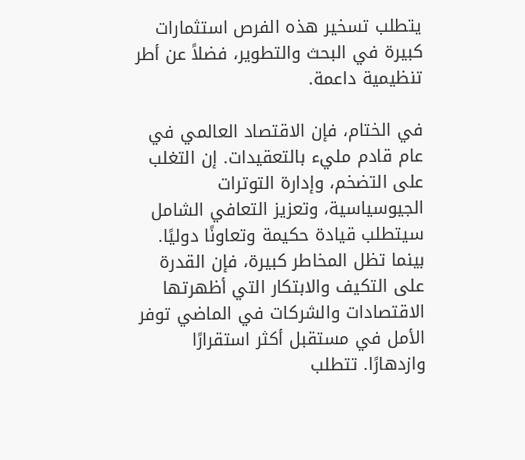يتطلب تسخير هذه الفرص استثمارات كبيرة في البحث والتطوير، فضلاً عن أطر تنظيمية داعمة.

في الختام، فإن الاقتصاد العالمي في عام قادم مليء بالتعقيدات. إن التغلب على التضخم، وإدارة التوترات الجيوسياسية، وتعزيز التعافي الشامل سيتطلب قيادة حكيمة وتعاونًا دوليًا. بينما تظل المخاطر كبيرة، فإن القدرة على التكيف والابتكار التي أظهرتها الاقتصادات والشركات في الماضي توفر الأمل في مستقبل أكثر استقرارًا وازدهارًا. تتطلب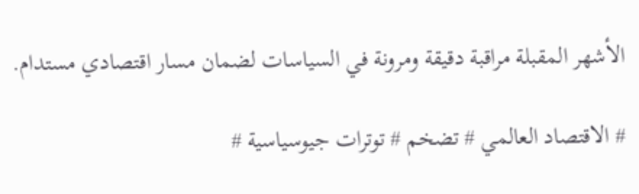الأشهر المقبلة مراقبة دقيقة ومرونة في السياسات لضمان مسار اقتصادي مستدام.

# الاقتصاد العالمي # تضخم # توترات جيوسياسية #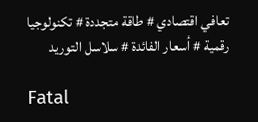تعافي اقتصادي # طاقة متجددة # تكنولوجيا رقمية # أسعار الفائدة # سلاسل التوريد

Fatal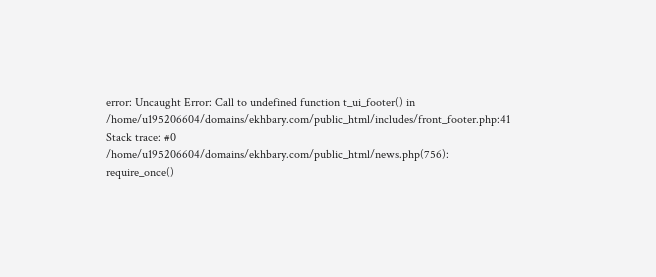error: Uncaught Error: Call to undefined function t_ui_footer() in /home/u195206604/domains/ekhbary.com/public_html/includes/front_footer.php:41 Stack trace: #0 /home/u195206604/domains/ekhbary.com/public_html/news.php(756): require_once()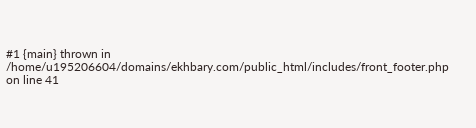#1 {main} thrown in /home/u195206604/domains/ekhbary.com/public_html/includes/front_footer.php on line 41